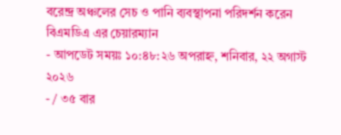বরেন্দ্র অঞ্চলের সেচ ও পানি ব্যবস্থাপনা পরিদর্শন করেন বিএমডিএ এর চেয়ারম্যান
- আপডেট সময়ঃ ১০:৪৮:২৬ অপরাহ্ন, শনিবার, ২২ অগাস্ট ২০২৬
- / ৩৫ বার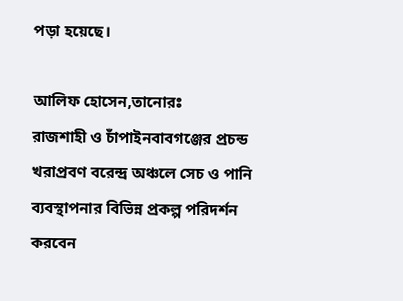পড়া হয়েছে।

আলিফ হোসেন,তানোরঃ
রাজশাহী ও চাঁপাইনবাবগঞ্জের প্রচন্ড খরাপ্রবণ বরেন্দ্র অঞ্চলে সেচ ও পানি ব্যবস্থাপনার বিভিন্ন প্রকল্প পরিদর্শন করবেন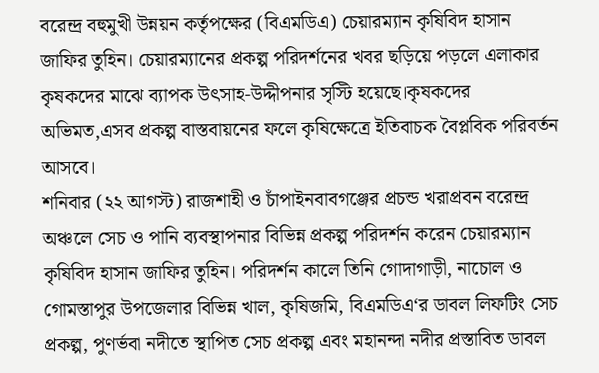বরেন্দ্র বহুমুখী উন্নয়ন কর্তৃপক্ষের (বিএমডিএ) চেয়ারম্যান কৃষিবিদ হাসান জাফির তুহিন। চেয়ারম্যানের প্রকল্প পরিদর্শনের খবর ছড়িয়ে পড়লে এলাকার কৃষকদের মাঝে ব্যাপক উৎসাহ-উদ্দীপনার সৃস্টি হয়েছে।কৃষকদের অভিমত,এসব প্রকল্প বাস্তবায়নের ফলে কৃষিক্ষেত্রে ইতিবাচক বৈপ্লবিক পরিবর্তন আসবে।
শনিবার (২২ আগস্ট) রাজশাহী ও চাঁপাইনবাবগঞ্জের প্রচন্ড খরাপ্রবন বরেন্দ্র অঞ্চলে সেচ ও পানি ব্যবস্থাপনার বিভিন্ন প্রকল্প পরিদর্শন করেন চেয়ারম্যান কৃষিবিদ হাসান জাফির তুহিন। পরিদর্শন কালে তিনি গোদাগাড়ী, নাচোল ও গোমস্তাপুর উপজেলার বিভিন্ন খাল, কৃষিজমি, বিএমডিএ‘র ডাবল লিফটিং সেচ প্রকল্প, পুণর্ভবা নদীতে স্থাপিত সেচ প্রকল্প এবং মহানন্দা নদীর প্রস্তাবিত ডাবল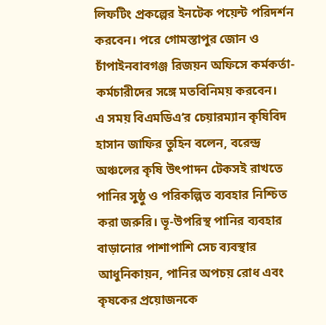লিফটিং প্রকল্পের ইনটেক পয়েন্ট পরিদর্শন করবেন। পরে গোমস্তাপুর জোন ও চাঁপাইনবাবগঞ্জ রিজয়ন অফিসে কর্মকর্তা-কর্মচারীদের সঙ্গে মতবিনিময় করবেন।
এ সময় বিএমডিএ‘র চেয়ারম্যান কৃষিবিদ হাসান জাফির তুহিন বলেন, বরেন্দ্র অঞ্চলের কৃষি উৎপাদন টেকসই রাখতে পানির সুষ্ঠু ও পরিকল্পিত ব্যবহার নিশ্চিত করা জরুরি। ভূ-উপরিস্থ পানির ব্যবহার বাড়ানোর পাশাপাশি সেচ ব্যবস্থার আধুনিকায়ন, পানির অপচয় রোধ এবং কৃষকের প্রয়োজনকে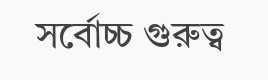সর্বোচ্চ গুরুত্ব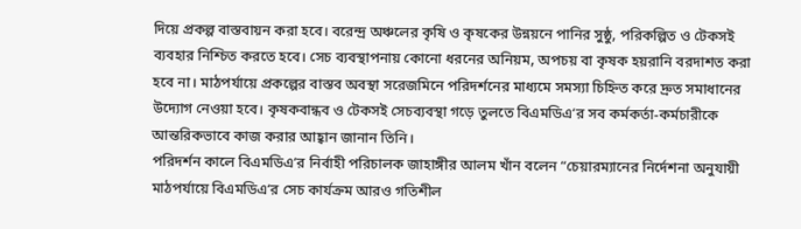দিয়ে প্রকল্প বাস্তবায়ন করা হবে। বরেন্দ্র অঞ্চলের কৃষি ও কৃষকের উন্নয়নে পানির সুষ্ঠু, পরিকল্পিত ও টেকসই ব্যবহার নিশ্চিত করতে হবে। সেচ ব্যবস্থাপনায় কোনো ধরনের অনিয়ম, অপচয় বা কৃষক হয়রানি বরদাশত করা হবে না। মাঠপর্যায়ে প্রকল্পের বাস্তব অবস্থা সরেজমিনে পরিদর্শনের মাধ্যমে সমস্যা চিহ্নিত করে দ্রুত সমাধানের উদ্যোগ নেওয়া হবে। কৃষকবান্ধব ও টেকসই সেচব্যবস্থা গড়ে তুলতে বিএমডিএ‘র সব কর্মকর্তা-কর্মচারীকে আন্তরিকভাবে কাজ করার আহ্বান জানান তিনি।
পরিদর্শন কালে বিএমডিএ‘র নির্বাহী পরিচালক জাহাঙ্গীর আলম খাঁন বলেন “চেয়ারম্যানের নির্দেশনা অনুযায়ী মাঠপর্যায়ে বিএমডিএ‘র সেচ কার্যক্রম আরও গতিশীল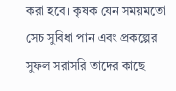করা হবে। কৃষক যেন সময়মতো সেচ সুবিধা পান এবং প্রকল্পের সুফল সরাসরি তাদের কাছে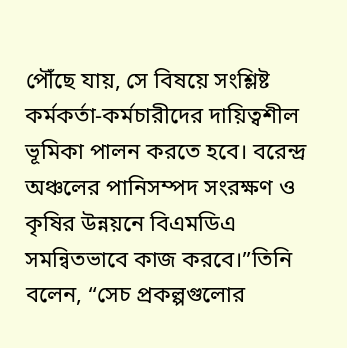পৌঁছে যায়, সে বিষয়ে সংশ্লিষ্ট কর্মকর্তা-কর্মচারীদের দায়িত্বশীল ভূমিকা পালন করতে হবে। বরেন্দ্র অঞ্চলের পানিসম্পদ সংরক্ষণ ও কৃষির উন্নয়নে বিএমডিএ সমন্বিতভাবে কাজ করবে।”তিনি বলেন, “সেচ প্রকল্পগুলোর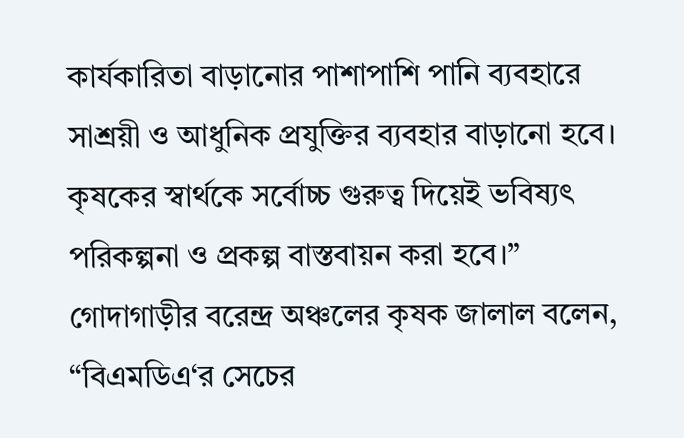কার্যকারিতা বাড়ানোর পাশাপাশি পানি ব্যবহারে সাশ্রয়ী ও আধুনিক প্রযুক্তির ব্যবহার বাড়ানো হবে। কৃষকের স্বার্থকে সর্বোচ্চ গুরুত্ব দিয়েই ভবিষ্যৎ পরিকল্পনা ও প্রকল্প বাস্তবায়ন করা হবে।”
গোদাগাড়ীর বরেন্দ্র অঞ্চলের কৃষক জালাল বলেন, “বিএমডিএ‘র সেচের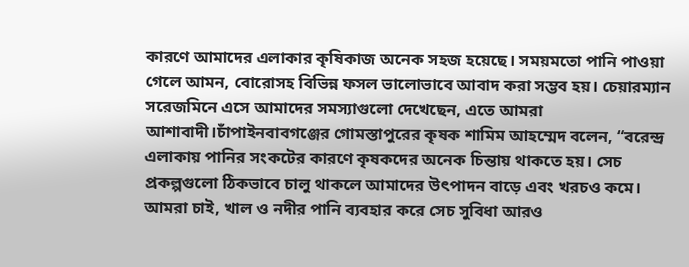কারণে আমাদের এলাকার কৃষিকাজ অনেক সহজ হয়েছে। সময়মতো পানি পাওয়া গেলে আমন, বোরোসহ বিভিন্ন ফসল ভালোভাবে আবাদ করা সম্ভব হয়। চেয়ারম্যান সরেজমিনে এসে আমাদের সমস্যাগুলো দেখেছেন, এতে আমরা আশাবাদী।চাঁপাইনবাবগঞ্জের গোমস্তাপুরের কৃষক শামিম আহম্মেদ বলেন, “বরেন্দ্র এলাকায় পানির সংকটের কারণে কৃষকদের অনেক চিন্তায় থাকতে হয়। সেচ প্রকল্পগুলো ঠিকভাবে চালু থাকলে আমাদের উৎপাদন বাড়ে এবং খরচও কমে। আমরা চাই, খাল ও নদীর পানি ব্যবহার করে সেচ সুবিধা আরও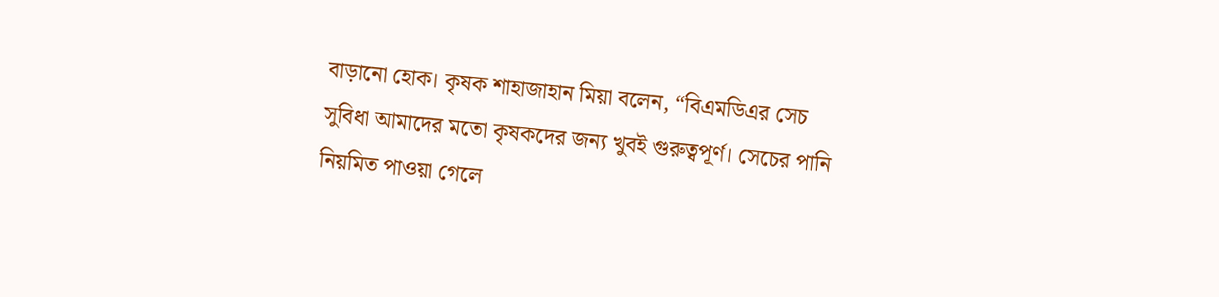বাড়ানো হোক। কৃষক শাহাজাহান মিয়া বলেন, “বিএমডিএর সেচ সুবিধা আমাদের মতো কৃষকদের জন্য খুবই গুরুত্বপূর্ণ। সেচের পানি নিয়মিত পাওয়া গেলে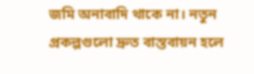জমি অনাবাদি থাকে না। নতুন প্রকল্পগুলো দ্রুত বাস্তবায়ন হলে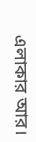এলাকার আর।